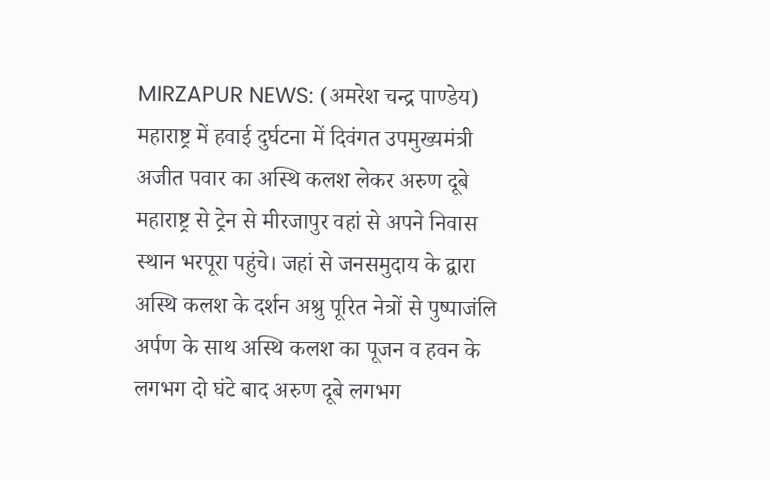MIRZAPUR NEWS: (अमरेश चन्द्र पाण्डेय) महाराष्ट्र में हवाई दुर्घटना में दिवंगत उपमुख्यमंत्री अजीत पवार का अस्थि कलश लेकर अरुण दूबे महाराष्ट्र से ट्रेन से मीरजापुर वहां से अपने निवास स्थान भरपूरा पहुंचे। जहां से जनसमुदाय के द्वारा अस्थि कलश के दर्शन अश्रु पूरित नेत्रों से पुष्पाजंलि अर्पण के साथ अस्थि कलश का पूजन व हवन के लगभग दो घंटे बाद अरुण दूबे लगभग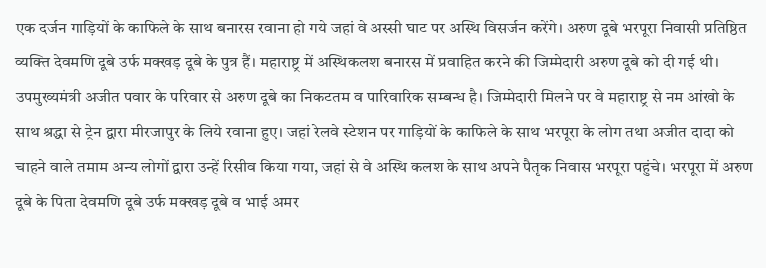एक दर्जन गाड़ियों के काफिले के साथ बनारस रवाना हो गये जहां वे अस्सी घाट पर अस्थि विसर्जन करेंगे। अरुण दूबे भरपूरा निवासी प्रतिष्ठित व्यक्ति देवमणि दूबे उर्फ मक्खड़ दूबे के पुत्र हैं। महाराष्ट्र में अस्थिकलश बनारस में प्रवाहित करने की जिम्मेदारी अरुण दूबे को दी गई थी। उपमुख्यमंत्री अजीत पवार के परिवार से अरुण दूबे का निकटतम व पारिवारिक सम्बन्ध है। जिम्मेदारी मिलने पर वे महाराष्ट्र से नम आंखो के साथ श्रद्धा से ट्रेन द्वारा मीरजापुर के लिये रवाना हुए। जहां रेलवे स्टेशन पर गाड़ियों के काफिले के साथ भरपूरा के लोग तथा अजीत दादा को चाहने वाले तमाम अन्य लोगों द्वारा उन्हें रिसीव किया गया, जहां से वे अस्थि कलश के साथ अपने पैतृक निवास भरपूरा पहुंचे। भरपूरा में अरुण दूबे के पिता देवमणि दूबे उर्फ मक्खड़ दूबे व भाई अमर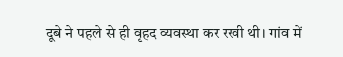दूबे ने पहले से ही वृहद व्यवस्था कर रखी थी। गांव में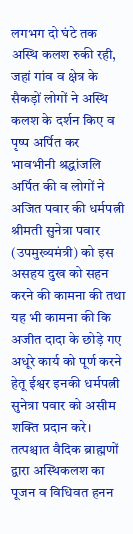लगभग दो घंटे तक अस्थि कलश रुकी रही, जहां गांव व क्षेत्र के सैकड़ों लोगों ने अस्थि कलश के दर्शन किए व पृष्प अर्पित कर भावभीनी श्रद्धांजलि अर्पित की व लोगों ने अजित पवार की धर्मपत्नी श्रीमती सुनेत्रा पवार (उपमुख्यमंत्री) को इस असहय दुख को सहन करने की कामना की तथा यह भी कामना की कि अजीत दादा के छोड़े गए अधूरे कार्य को पूर्ण करने हेतू ईश्वर इनकी धर्मपत्नी सुनेत्रा पवार को असीम शक्ति प्रदान करे। तत्पश्चात वैदिक ब्राह्मणों द्वारा अस्थिकलश का पूजन व विधिवत हनन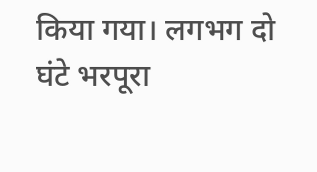किया गया। लगभग दो घंटे भरपूरा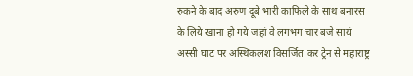रुकने के बाद अरुण दूबे भारी काफिले के साथ बनारस के लिये खाना हो गये जहां वे लगभग चार बजे सायं अस्सी घाट पर अस्थिकलश विसर्जित कर ट्रेन से महाराष्ट्र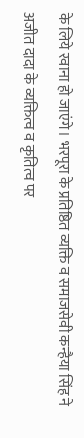के लिये रवाना हो जाएंगे। भरपूरा के प्रतिष्ठित व्यक्ति व समाजसेवी कन्हैया सिंह ने अजीत दादा के व्यक्तित्व व कृतित्व पर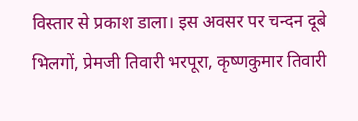विस्तार से प्रकाश डाला। इस अवसर पर चन्दन दूबे भिलगों, प्रेमजी तिवारी भरपूरा, कृष्णकुमार तिवारी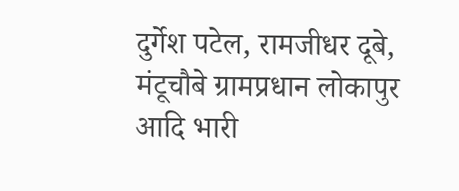दुर्गेश पटेल, रामजीधर दूबे, मंटूचौबे ग्रामप्रधान लोकापुर आदि भारी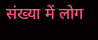संख्या में लोग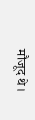मौजूद थे।